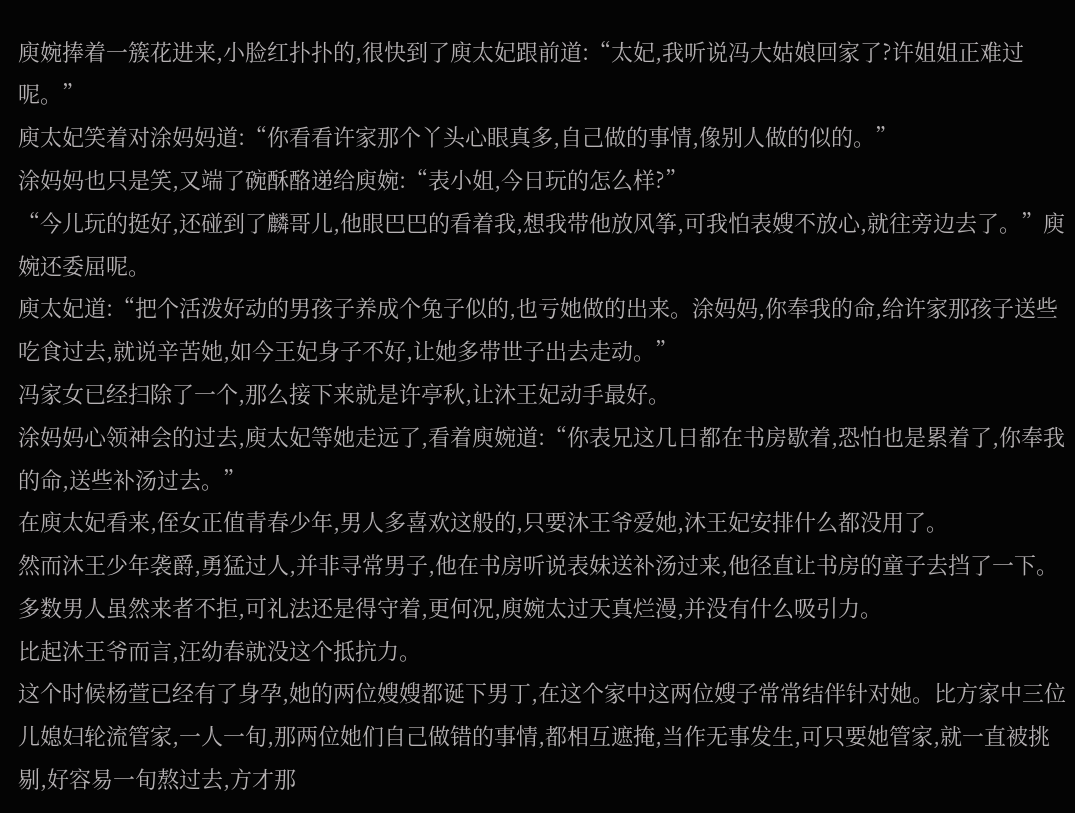庾婉捧着一簇花进来,小脸红扑扑的,很快到了庾太妃跟前道:“太妃,我听说冯大姑娘回家了?许姐姐正难过呢。”
庾太妃笑着对涂妈妈道:“你看看许家那个丫头心眼真多,自己做的事情,像别人做的似的。”
涂妈妈也只是笑,又端了碗酥酪递给庾婉:“表小姐,今日玩的怎么样?”
“今儿玩的挺好,还碰到了麟哥儿,他眼巴巴的看着我,想我带他放风筝,可我怕表嫂不放心,就往旁边去了。”庾婉还委屈呢。
庾太妃道:“把个活泼好动的男孩子养成个兔子似的,也亏她做的出来。涂妈妈,你奉我的命,给许家那孩子送些吃食过去,就说辛苦她,如今王妃身子不好,让她多带世子出去走动。”
冯家女已经扫除了一个,那么接下来就是许亭秋,让沐王妃动手最好。
涂妈妈心领神会的过去,庾太妃等她走远了,看着庾婉道:“你表兄这几日都在书房歇着,恐怕也是累着了,你奉我的命,送些补汤过去。”
在庾太妃看来,侄女正值青春少年,男人多喜欢这般的,只要沐王爷爱她,沐王妃安排什么都没用了。
然而沐王少年袭爵,勇猛过人,并非寻常男子,他在书房听说表妹送补汤过来,他径直让书房的童子去挡了一下。多数男人虽然来者不拒,可礼法还是得守着,更何况,庾婉太过天真烂漫,并没有什么吸引力。
比起沐王爷而言,汪幼春就没这个抵抗力。
这个时候杨萱已经有了身孕,她的两位嫂嫂都诞下男丁,在这个家中这两位嫂子常常结伴针对她。比方家中三位儿媳妇轮流管家,一人一旬,那两位她们自己做错的事情,都相互遮掩,当作无事发生,可只要她管家,就一直被挑剔,好容易一旬熬过去,方才那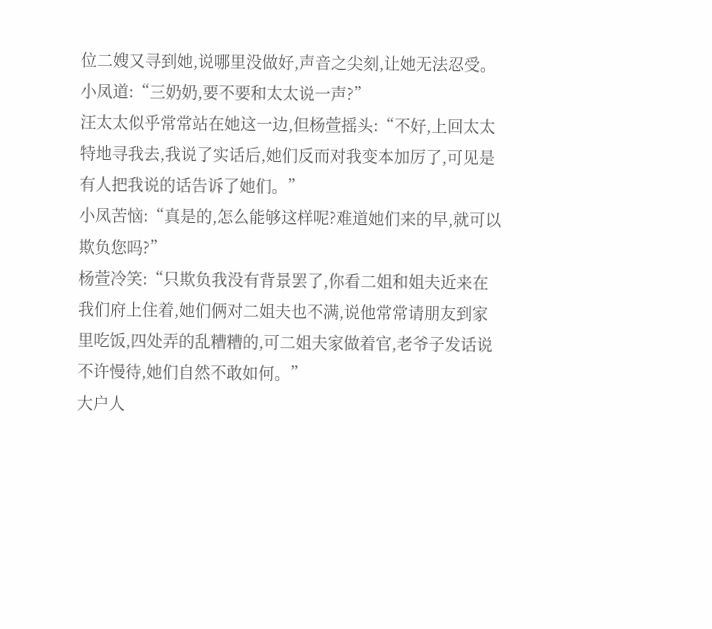位二嫂又寻到她,说哪里没做好,声音之尖刻,让她无法忍受。
小凤道:“三奶奶,要不要和太太说一声?”
汪太太似乎常常站在她这一边,但杨萱摇头:“不好,上回太太特地寻我去,我说了实话后,她们反而对我变本加厉了,可见是有人把我说的话告诉了她们。”
小凤苦恼:“真是的,怎么能够这样呢?难道她们来的早,就可以欺负您吗?”
杨萱冷笑:“只欺负我没有背景罢了,你看二姐和姐夫近来在我们府上住着,她们俩对二姐夫也不满,说他常常请朋友到家里吃饭,四处弄的乱糟糟的,可二姐夫家做着官,老爷子发话说不许慢待,她们自然不敢如何。”
大户人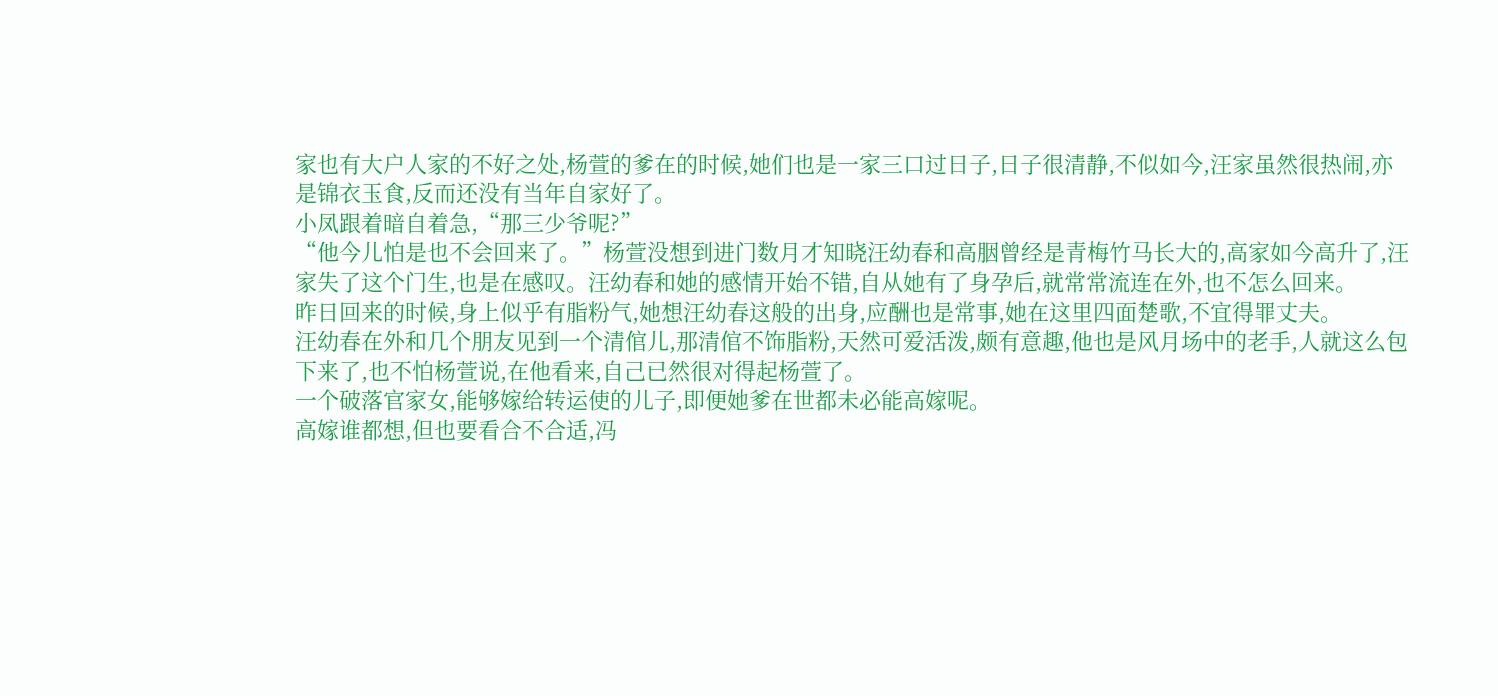家也有大户人家的不好之处,杨萱的爹在的时候,她们也是一家三口过日子,日子很清静,不似如今,汪家虽然很热闹,亦是锦衣玉食,反而还没有当年自家好了。
小凤跟着暗自着急,“那三少爷呢?”
“他今儿怕是也不会回来了。”杨萱没想到进门数月才知晓汪幼春和高胭曾经是青梅竹马长大的,高家如今高升了,汪家失了这个门生,也是在感叹。汪幼春和她的感情开始不错,自从她有了身孕后,就常常流连在外,也不怎么回来。
昨日回来的时候,身上似乎有脂粉气,她想汪幼春这般的出身,应酬也是常事,她在这里四面楚歌,不宜得罪丈夫。
汪幼春在外和几个朋友见到一个清倌儿,那清倌不饰脂粉,天然可爱活泼,颇有意趣,他也是风月场中的老手,人就这么包下来了,也不怕杨萱说,在他看来,自己已然很对得起杨萱了。
一个破落官家女,能够嫁给转运使的儿子,即便她爹在世都未必能高嫁呢。
高嫁谁都想,但也要看合不合适,冯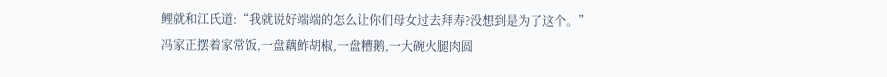鲤就和江氏道:“我就说好端端的怎么让你们母女过去拜寿?没想到是为了这个。”
冯家正摆着家常饭,一盘藕鮓胡椒,一盘糟鹅,一大碗火腿肉圆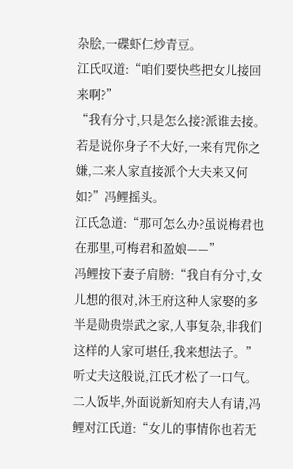杂脍,一碟虾仁炒青豆。
江氏叹道:“咱们要快些把女儿接回来啊?”
“我有分寸,只是怎么接?派谁去接。若是说你身子不大好,一来有咒你之嫌,二来人家直接派个大夫来又何如?”冯鲤摇头。
江氏急道:“那可怎么办?虽说梅君也在那里,可梅君和盈娘——”
冯鲤按下妻子肩膀:“我自有分寸,女儿想的很对,沐王府这种人家娶的多半是勋贵崇武之家,人事复杂,非我们这样的人家可堪任,我来想法子。”
听丈夫这般说,江氏才松了一口气。
二人饭毕,外面说新知府夫人有请,冯鲤对江氏道:“女儿的事情你也若无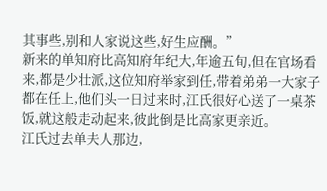其事些,别和人家说这些,好生应酬。”
新来的单知府比高知府年纪大,年逾五旬,但在官场看来,都是少壮派,这位知府举家到任,带着弟弟一大家子都在任上,他们头一日过来时,江氏很好心送了一桌茶饭,就这般走动起来,彼此倒是比高家更亲近。
江氏过去单夫人那边,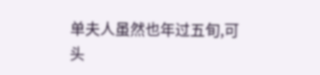单夫人虽然也年过五旬,可头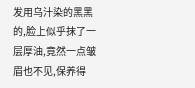发用乌汁染的黑黑的,脸上似乎抹了一层厚油,竟然一点皱眉也不见,保养得